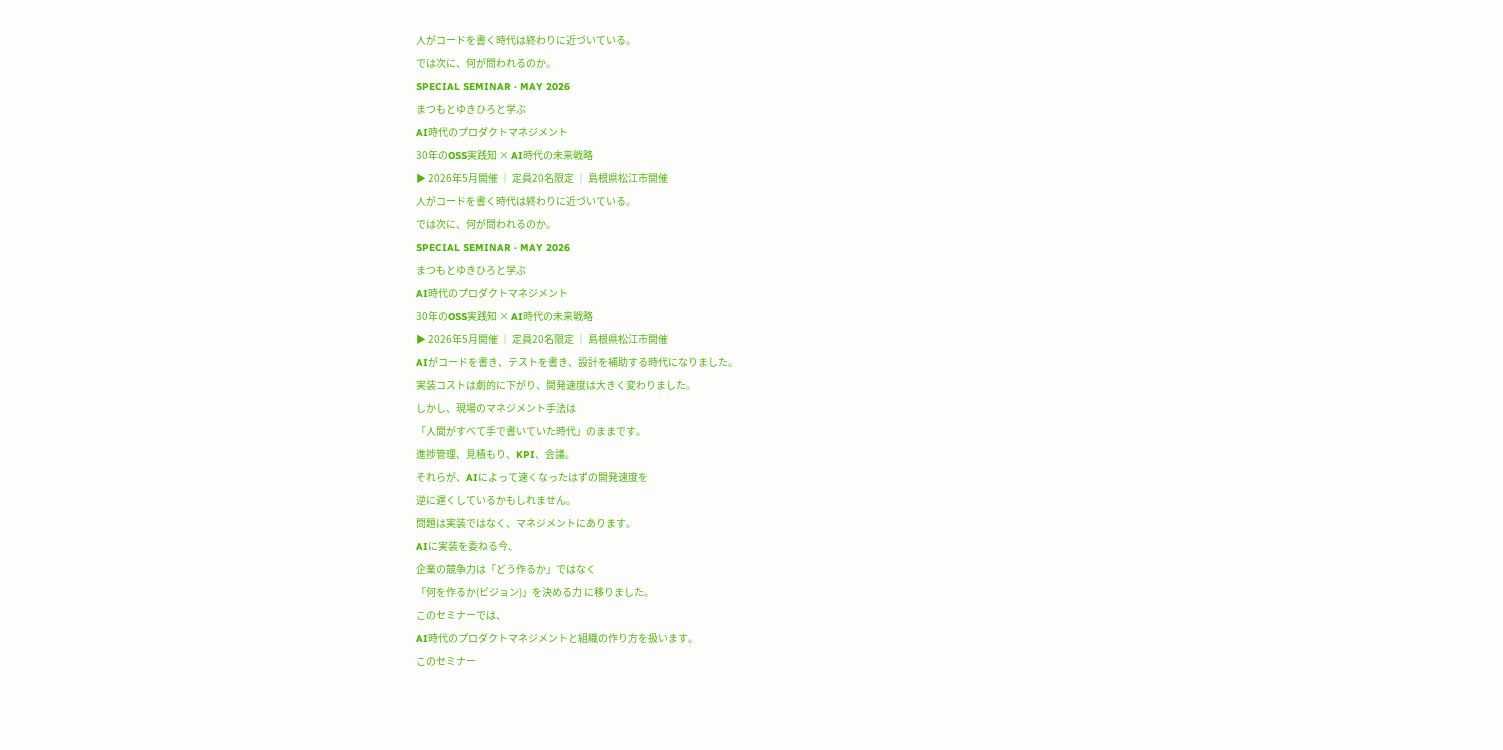人がコードを書く時代は終わりに近づいている。
では次に、何が問われるのか。
SPECIAL SEMINAR · MAY 2026
まつもとゆきひろと学ぶ
AI時代のプロダクトマネジメント
30年のOSS実践知 × AI時代の未来戦略
▶ 2026年5月開催 │ 定員20名限定 │ 島根県松江市開催
人がコードを書く時代は終わりに近づいている。
では次に、何が問われるのか。
SPECIAL SEMINAR · MAY 2026
まつもとゆきひろと学ぶ
AI時代のプロダクトマネジメント
30年のOSS実践知 × AI時代の未来戦略
▶ 2026年5月開催 │ 定員20名限定 │ 島根県松江市開催
AIがコードを書き、テストを書き、設計を補助する時代になりました。
実装コストは劇的に下がり、開発速度は大きく変わりました。
しかし、現場のマネジメント手法は
「人間がすべて手で書いていた時代」のままです。
進捗管理、見積もり、KPI、会議。
それらが、AIによって速くなったはずの開発速度を
逆に遅くしているかもしれません。
問題は実装ではなく、マネジメントにあります。
AIに実装を委ねる今、
企業の競争力は「どう作るか」ではなく
「何を作るか(ビジョン)」を決める力 に移りました。
このセミナーでは、
AI時代のプロダクトマネジメントと組織の作り方を扱います。
このセミナー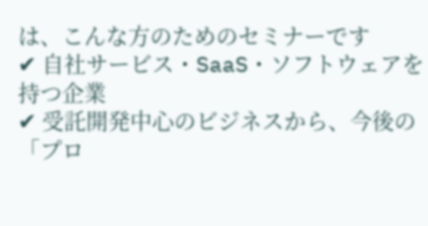は、こんな方のためのセミナーです
✔ 自社サービス・SaaS・ソフトウェアを持つ企業
✔ 受託開発中心のビジネスから、今後の「プロ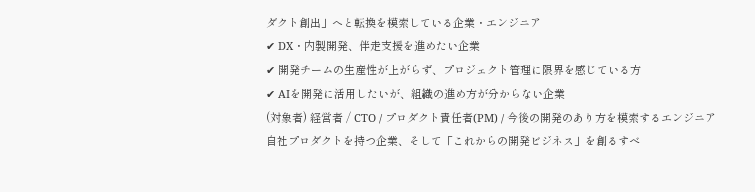ダクト創出」へと転換を模索している企業・エンジニア
✔ DX・内製開発、伴走支援を進めたい企業
✔ 開発チームの生産性が上がらず、プロジェクト管理に限界を感じている方
✔ AIを開発に活用したいが、組織の進め方が分からない企業
(対象者) 経営者 / CTO / プロダクト責任者(PM) / 今後の開発のあり方を模索するエンジニア
自社プロダクトを持つ企業、そして「これからの開発ビジネス」を創るすべ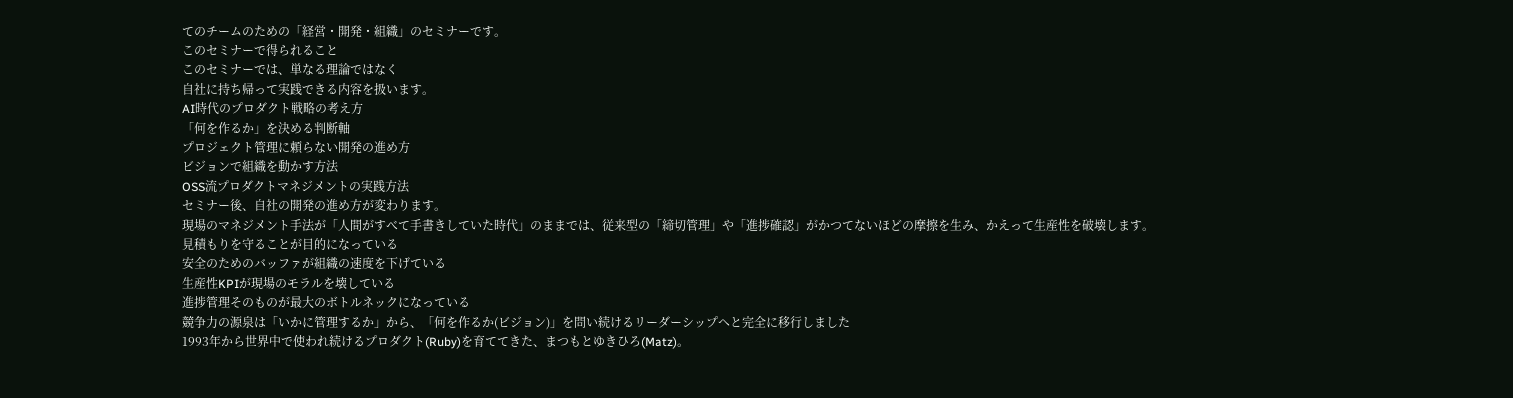てのチームのための「経営・開発・組織」のセミナーです。
このセミナーで得られること
このセミナーでは、単なる理論ではなく
自社に持ち帰って実践できる内容を扱います。
AI時代のプロダクト戦略の考え方
「何を作るか」を決める判断軸
プロジェクト管理に頼らない開発の進め方
ビジョンで組織を動かす方法
OSS流プロダクトマネジメントの実践方法
セミナー後、自社の開発の進め方が変わります。
現場のマネジメント手法が「人間がすべて手書きしていた時代」のままでは、従来型の「締切管理」や「進捗確認」がかつてないほどの摩擦を生み、かえって生産性を破壊します。
見積もりを守ることが目的になっている
安全のためのバッファが組織の速度を下げている
生産性KPIが現場のモラルを壊している
進捗管理そのものが最大のボトルネックになっている
競争力の源泉は「いかに管理するか」から、「何を作るか(ビジョン)」を問い続けるリーダーシップへと完全に移行しました
1993年から世界中で使われ続けるプロダクト(Ruby)を育ててきた、まつもとゆきひろ(Matz)。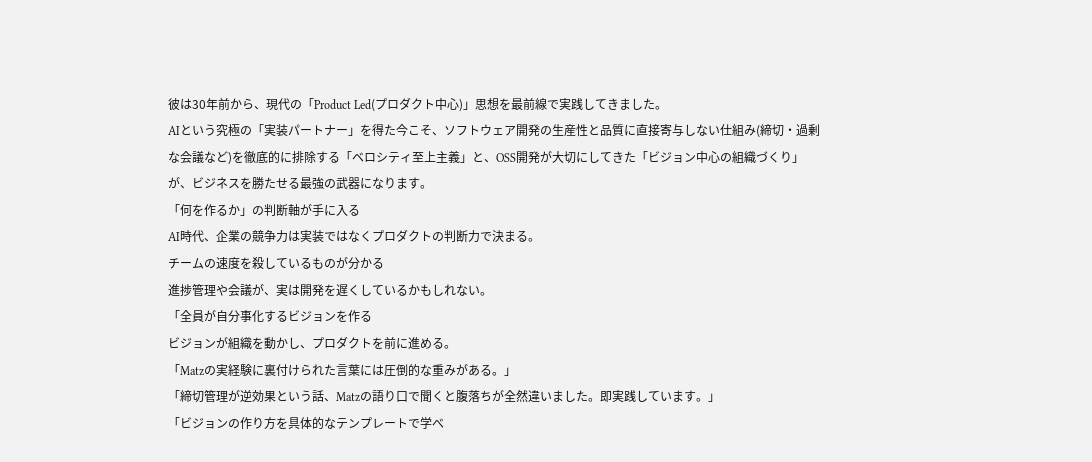彼は30年前から、現代の「Product Led(プロダクト中心)」思想を最前線で実践してきました。
AIという究極の「実装パートナー」を得た今こそ、ソフトウェア開発の生産性と品質に直接寄与しない仕組み(締切・過剰な会議など)を徹底的に排除する「ベロシティ至上主義」と、OSS開発が大切にしてきた「ビジョン中心の組織づくり」が、ビジネスを勝たせる最強の武器になります。
「何を作るか」の判断軸が手に入る
AI時代、企業の競争力は実装ではなくプロダクトの判断力で決まる。
チームの速度を殺しているものが分かる
進捗管理や会議が、実は開発を遅くしているかもしれない。
「全員が自分事化するビジョンを作る
ビジョンが組織を動かし、プロダクトを前に進める。
「Matzの実経験に裏付けられた言葉には圧倒的な重みがある。」
「締切管理が逆効果という話、Matzの語り口で聞くと腹落ちが全然違いました。即実践しています。」
「ビジョンの作り方を具体的なテンプレートで学べ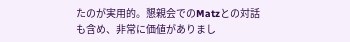たのが実用的。懇親会でのMatzとの対話も含め、非常に価値がありまし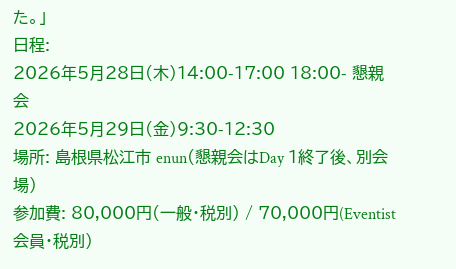た。」
日程:
2026年5月28日(木)14:00-17:00 18:00- 懇親会
2026年5月29日(金)9:30-12:30
場所: 島根県松江市 enun(懇親会はDay 1終了後、別会場)
参加費: 80,000円(一般・税別) / 70,000円(Eventist会員・税別)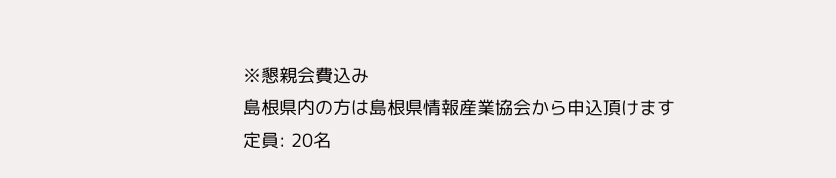※懇親会費込み
島根県内の方は島根県情報産業協会から申込頂けます
定員: 20名